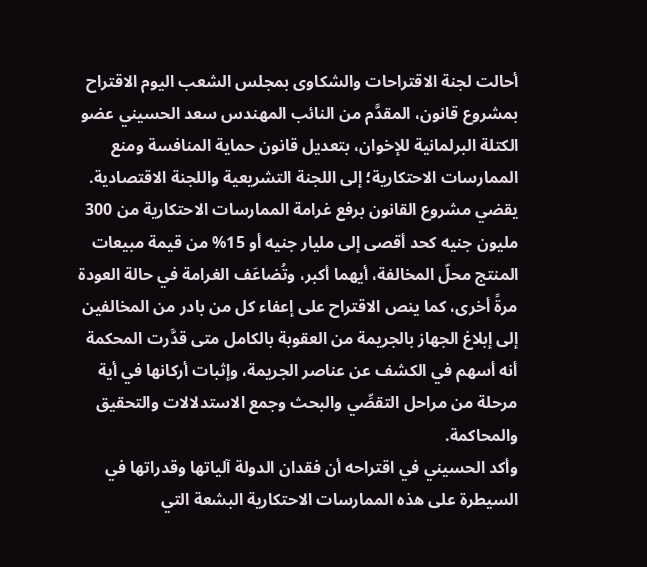أحالت لجنة الاقتراحات والشكاوى بمجلس الشعب اليوم الاقتراح بمشروع قانون، المقدَّم من النائب المهندس سعد الحسيني عضو الكتلة البرلمانية للإخوان، بتعديل قانون حماية المنافسة ومنع الممارسات الاحتكارية؛ إلى اللجنة التشريعية واللجنة الاقتصادية.
يقضي مشروع القانون برفع غرامة الممارسات الاحتكارية من 300 مليون جنيه كحد أقصى إلى مليار جنيه أو 15% من قيمة مبيعات المنتج محلّ المخالفة، أيهما أكبر، وتُضاعَف الغرامة في حالة العودة مرةً أخرى، كما ينص الاقتراح على إعفاء كل من بادر من المخالفين إلى إبلاغ الجهاز بالجريمة من العقوبة بالكامل متى قدَّرت المحكمة أنه أسهم في الكشف عن عناصر الجريمة، وإثبات أركانها في أية مرحلة من مراحل التقصِّي والبحث وجمع الاستدلالات والتحقيق والمحاكمة.
وأكد الحسيني في اقتراحه أن فقدان الدولة آلياتها وقدراتها في السيطرة على هذه الممارسات الاحتكارية البشعة التي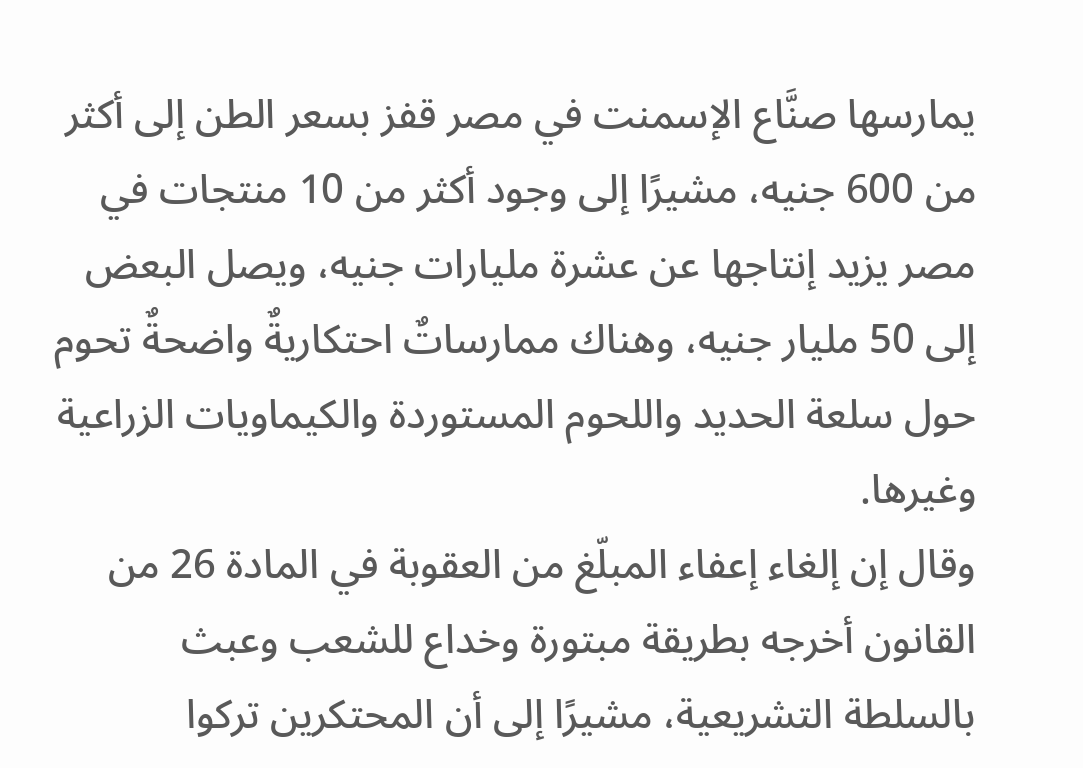يمارسها صنَّاع الإسمنت في مصر قفز بسعر الطن إلى أكثر من 600 جنيه، مشيرًا إلى وجود أكثر من 10 منتجات في مصر يزيد إنتاجها عن عشرة مليارات جنيه، ويصل البعض إلى 50 مليار جنيه، وهناك ممارساتٌ احتكاريةٌ واضحةٌ تحوم حول سلعة الحديد واللحوم المستوردة والكيماويات الزراعية وغيرها.
وقال إن إلغاء إعفاء المبلّغ من العقوبة في المادة 26 من القانون أخرجه بطريقة مبتورة وخداع للشعب وعبث بالسلطة التشريعية، مشيرًا إلى أن المحتكرين تركوا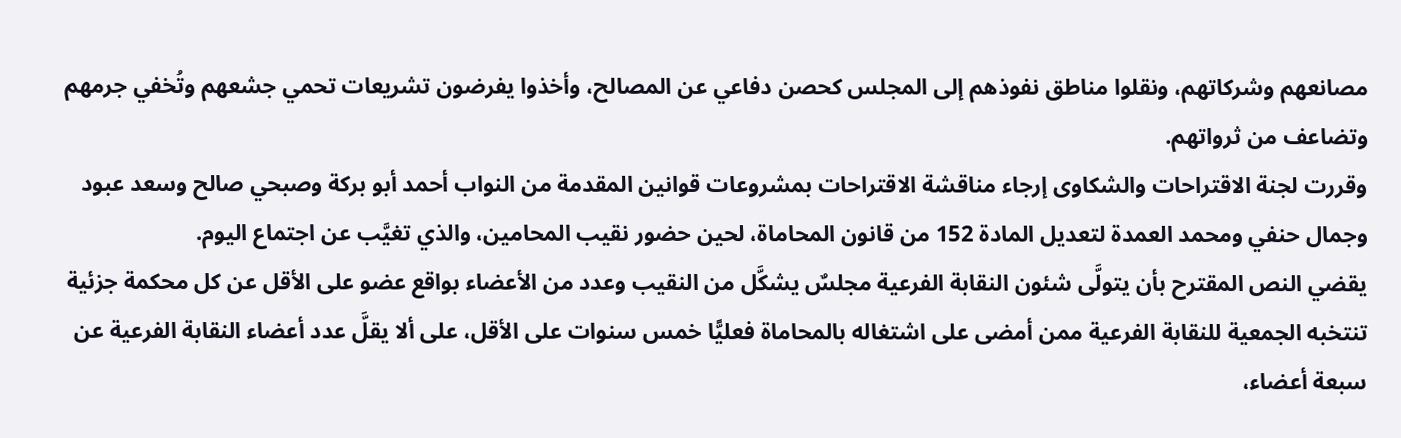مصانعهم وشركاتهم، ونقلوا مناطق نفوذهم إلى المجلس كحصن دفاعي عن المصالح، وأخذوا يفرضون تشريعات تحمي جشعهم وتُخفي جرمهم وتضاعف من ثرواتهم.
وقررت لجنة الاقتراحات والشكاوى إرجاء مناقشة الاقتراحات بمشروعات قوانين المقدمة من النواب أحمد أبو بركة وصبحي صالح وسعد عبود وجمال حنفي ومحمد العمدة لتعديل المادة 152 من قانون المحاماة، لحين حضور نقيب المحامين، والذي تغيَّب عن اجتماع اليوم.
يقضي النص المقترح بأن يتولَّى شئون النقابة الفرعية مجلسٌ يشكَّل من النقيب وعدد من الأعضاء بواقع عضو على الأقل عن كل محكمة جزئية تنتخبه الجمعية للنقابة الفرعية ممن أمضى على اشتغاله بالمحاماة فعليًّا خمس سنوات على الأقل، على ألا يقلَّ عدد أعضاء النقابة الفرعية عن سبعة أعضاء،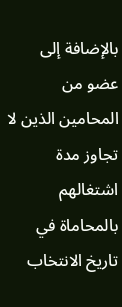بالإضافة إلى عضو من المحامين الذين لا تجاوز مدة اشتغالهم بالمحاماة في تاريخ الانتخاب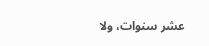عشر سنوات، ولا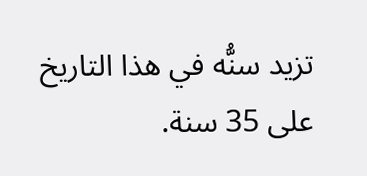تزيد سنُّه في هذا التاريخ على 35 سنة.